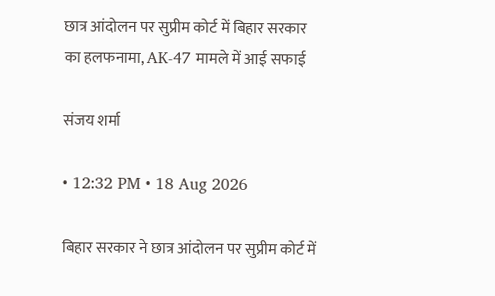छात्र आंदोलन पर सुप्रीम कोर्ट में बिहार सरकार का हलफनामा, AK-47 मामले में आई सफाई

संजय शर्मा

• 12:32 PM • 18 Aug 2026

बिहार सरकार ने छात्र आंदोलन पर सुप्रीम कोर्ट में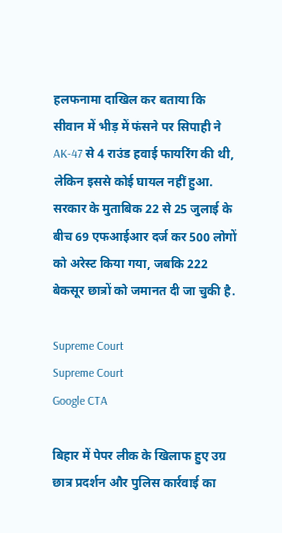हलफनामा दाखिल कर बताया कि सीवान में भीड़ में फंसने पर सिपाही ने AK-47 से 4 राउंड हवाई फायरिंग की थी, लेकिन इससे कोई घायल नहीं हुआ. सरकार के मुताबिक 22 से 25 जुलाई के बीच 69 एफआईआर दर्ज कर 500 लोगों को अरेस्ट किया गया, जबकि 222 बेकसूर छात्रों को जमानत दी जा चुकी है.

Supreme Court
Supreme Court
Google CTA

बिहार में पेपर लीक के खिलाफ हुए उग्र छात्र प्रदर्शन और पुलिस कार्रवाई का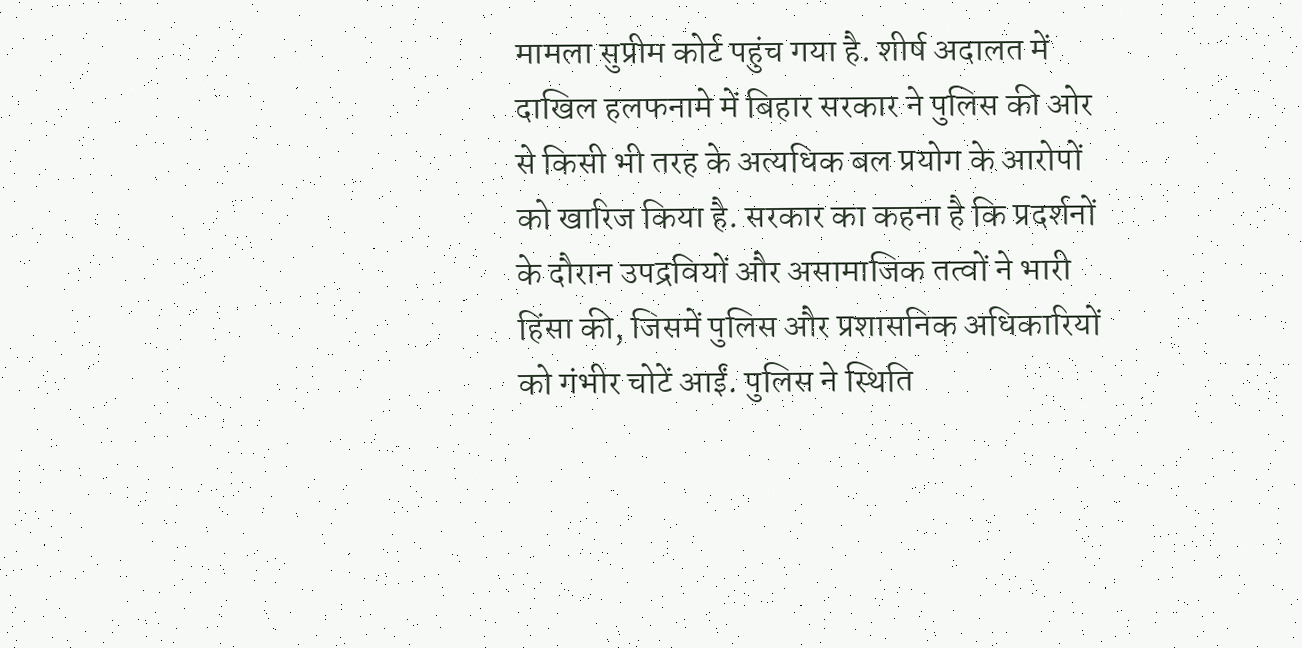मामला सुप्रीम कोर्ट पहुंच गया है. शीर्ष अदालत में दाखिल हलफनामे में बिहार सरकार ने पुलिस की ओर से किसी भी तरह के अत्यधिक बल प्रयोग के आरोपों को खारिज किया है. सरकार का कहना है कि प्रदर्शनों के दौरान उपद्रवियों और असामाजिक तत्वों ने भारी हिंसा की, जिसमें पुलिस और प्रशासनिक अधिकारियों को गंभीर चोटें आईं. पुलिस ने स्थिति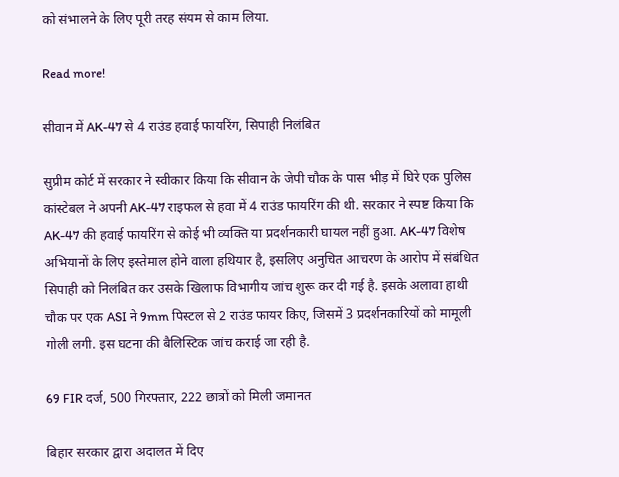को संभालने के लिए पूरी तरह संयम से काम लिया.

Read more!

सीवान में AK-47 से 4 राउंड हवाई फायरिंग, सिपाही निलंबित

सुप्रीम कोर्ट में सरकार ने स्वीकार किया कि सीवान के जेपी चौक के पास भीड़ में घिरे एक पुलिस कांस्टेबल ने अपनी AK-47 राइफल से हवा में 4 राउंड फायरिंग की थी. सरकार ने स्पष्ट किया कि AK-47 की हवाई फायरिंग से कोई भी व्यक्ति या प्रदर्शनकारी घायल नहीं हुआ. AK-47 विशेष अभियानों के लिए इस्तेमाल होने वाला हथियार है, इसलिए अनुचित आचरण के आरोप में संबंधित सिपाही को निलंबित कर उसके खिलाफ विभागीय जांच शुरू कर दी गई है. इसके अलावा हाथी चौक पर एक ASI ने 9mm पिस्टल से 2 राउंड फायर किए, जिसमें 3 प्रदर्शनकारियों को मामूली गोली लगी. इस घटना की बैलिस्टिक जांच कराई जा रही है.

69 FIR दर्ज, 500 गिरफ्तार, 222 छात्रों को मिली जमानत

बिहार सरकार द्वारा अदालत में दिए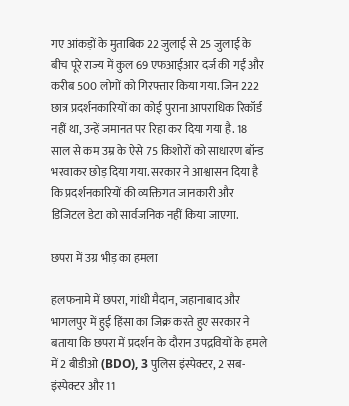गए आंकड़ों के मुताबिक 22 जुलाई से 25 जुलाई के बीच पूरे राज्य में कुल 69 एफआईआर दर्ज की गईं और करीब 500 लोगों को गिरफ्तार किया गया. जिन 222 छात्र प्रदर्शनकारियों का कोई पुराना आपराधिक रिकॉर्ड नहीं था, उन्हें जमानत पर रिहा कर दिया गया है. 18 साल से कम उम्र के ऐसे 75 किशोरों को साधारण बॉन्ड भरवाकर छोड़ दिया गया. सरकार ने आश्वासन दिया है कि प्रदर्शनकारियों की व्यक्तिगत जानकारी और डिजिटल डेटा को सार्वजनिक नहीं किया जाएगा.

छपरा में उग्र भीड़ का हमला

हलफनामे में छपरा, गांधी मैदान, जहानाबाद और भागलपुर में हुई हिंसा का जिक्र करते हुए सरकार ने बताया कि छपरा में प्रदर्शन के दौरान उपद्रवियों के हमले में 2 बीडीओ (BDO), 3 पुलिस इंस्पेक्टर, 2 सब-इंस्पेक्टर और 11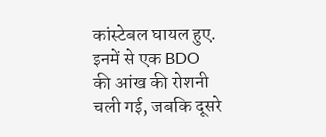कांस्टेबल घायल हुए. इनमें से एक BDO की आंख की रोशनी चली गई, जबकि दूसरे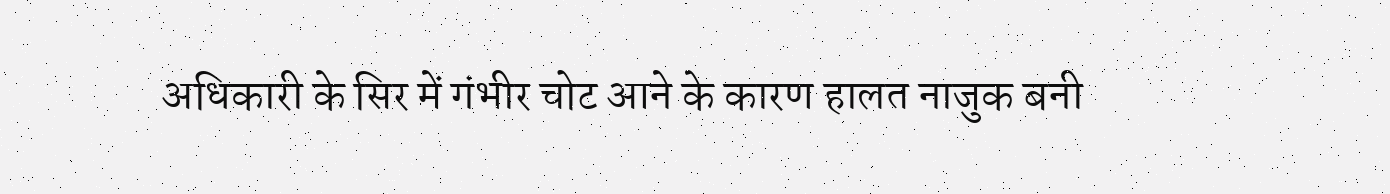अधिकारी के सिर में गंभीर चोट आने के कारण हालत नाजुक बनी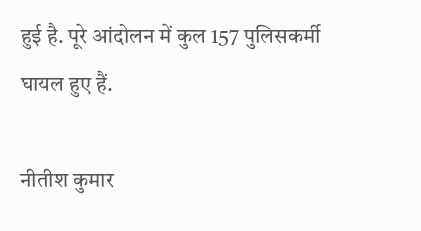हुई है. पूरे आंदोलन में कुल 157 पुलिसकर्मी घायल हुए हैं.

नीतीश कुमार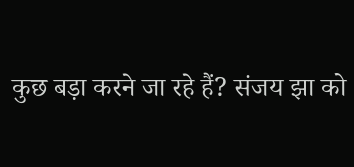कुछ बड़ा करने जा रहे हैं? संजय झा को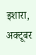इशारा, अक्टूबर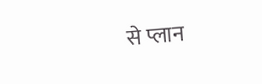से प्लान